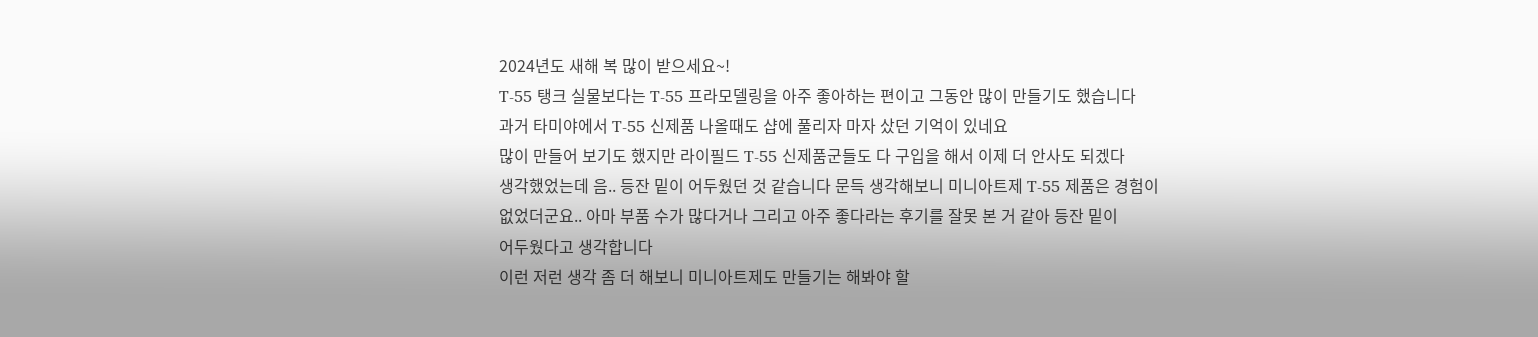2024년도 새해 복 많이 받으세요~!
T-55 탱크 실물보다는 T-55 프라모델링을 아주 좋아하는 편이고 그동안 많이 만들기도 했습니다
과거 타미야에서 T-55 신제품 나올때도 샵에 풀리자 마자 샀던 기억이 있네요
많이 만들어 보기도 했지만 라이필드 T-55 신제품군들도 다 구입을 해서 이제 더 안사도 되겠다
생각했었는데 음.. 등잔 밑이 어두웠던 것 같습니다 문득 생각해보니 미니아트제 T-55 제품은 경험이
없었더군요.. 아마 부품 수가 많다거나 그리고 아주 좋다라는 후기를 잘못 본 거 같아 등잔 밑이
어두웠다고 생각합니다
이런 저런 생각 좀 더 해보니 미니아트제도 만들기는 해봐야 할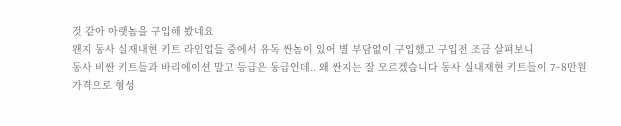것 같아 아랫놈을 구입해 봤네요
왠지 동사 실재내현 키트 라인업들 중에서 유독 싼놈이 있어 별 부담없이 구입했고 구입전 조금 살펴보니
동사 비싼 키트들과 바리에이션 말고 등급은 동급인데.. 왜 싼지는 잘 모르겠습니다 동사 실내재현 키트들이 7~8만원
가격으로 형성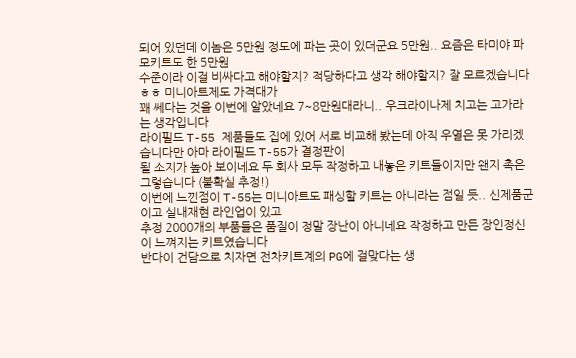되어 있던데 이놈은 5만원 정도에 파는 곳이 있더군요 5만원.. 요즘은 타미야 파모키트도 한 5만원
수준이라 이걸 비싸다고 해야할지? 적당하다고 생각 해야할지? 잘 모르겠습니다 ㅎㅎ 미니아트제도 가격대가
꽤 쎄다는 것을 이번에 알았네요 7~8만원대라니.. 우크라이나제 치고는 고가라는 생각입니다
라이필드 T-55 제품들도 집에 있어 서로 비교해 봤는데 아직 우열은 못 가리겠습니다만 아마 라이필드 T-55가 결정판이
될 소지가 높아 보이네요 두 회사 모두 작정하고 내놓은 키트들이지만 왠지 촉은 그렇습니다 (불확실 추정!)
이번에 느낀점이 T-55는 미니아트도 패싱할 키트는 아니라는 점일 듯.. 신제품군이고 실내재현 라인업이 있고
추정 2000개의 부품들은 품질이 정말 장난이 아니네요 작정하고 만든 장인정신이 느껴지는 키트였습니다
반다이 건담으로 치자면 전차키트계의 PG에 걸맞다는 생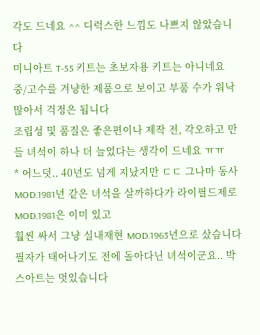각도 드네요 ^^ 디럭스한 느낌도 나쁘지 않았습니다
미니아트 T-55 키트는 초보자용 키트는 아니네요 중/고수를 겨냥한 제품으로 보이고 부품 수가 워낙 많아서 걱정은 됩니다
조립성 및 품질은 좋은편이나 제작 전, 각오하고 만들 녀석이 하나 더 늘었다는 생각이 드네요 ㅠㅠ
* 어느덧.. 40년도 넘게 지났지만 ㄷㄷ 그나마 동사 MOD.1981년 같은 녀석을 살까하다가 라이필드제로 MOD.1981은 이미 있고
훨씬 싸서 그냥 실내재현 MOD.1963년으로 샀습니다 필자가 태어나기도 전에 돌아다닌 녀석이군요.. 박스아트는 멋있습니다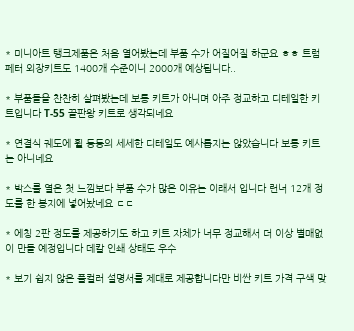* 미니아트 탱크제품은 처음 열어봤는데 부품 수가 어질어질 하군요 ㅎㅎ 트럼페터 외장키트도 1400개 수준이니 2000개 예상됩니다..

* 부품들을 찬찬히 살펴봤는데 보통 키트가 아니며 아주 정교하고 디테일한 키트입니다 T-55 끝판왕 키트로 생각되네요

* 연결식 궤도에 휠 등등의 세세한 디테일도 예사롭지는 않았습니다 보통 키트는 아니네요

* 박스를 열은 첫 느낌보다 부품 수가 많은 이유는 이래서 입니다 런너 12개 정도를 한 봉지에 넣어놨네요 ㄷㄷ

* 에칭 2판 정도를 제공하기도 하고 키트 자체가 너무 정교해서 더 이상 별매없이 만들 예정입니다 데칼 인쇄 상태도 우수

* 보기 쉽지 않은 풀컬러 설명서를 제대로 제공합니다만 비싼 키트 가격 구색 맞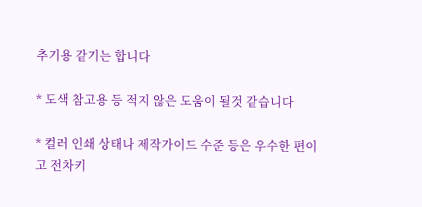추기용 같기는 합니다

* 도색 참고용 등 적지 않은 도움이 될것 같습니다

* 컬러 인쇄 상태나 제작가이드 수준 등은 우수한 편이고 전차키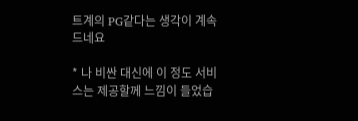트계의 PG같다는 생각이 계속 드네요

* 나 비싼 대신에 이 정도 서비스는 제공할께 느낌이 들었습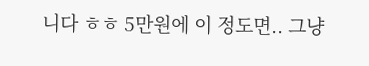니다 ㅎㅎ 5만원에 이 정도면.. 그냥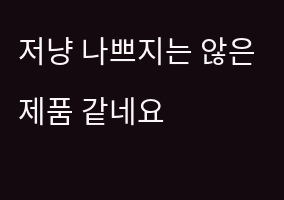저냥 나쁘지는 않은 제품 같네요